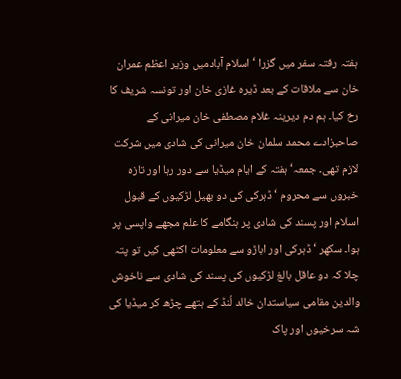ہفتہ رفتہ سفر میں گزرا ‘اسلام آبادمیں وزیر اعظم عمران خان سے ملاقات کے بعد ڈیرہ غازی خان اور تونسہ شریف کا رخ کیا۔ ہم دم دیرینہ غلام مصطفی خان میرانی کے صاحبزادے محمد سلمان خان میرانی کی شادی میں شرکت لازم تھی۔ جمعہ‘ ہفتہ کے ایام میڈیا سے دور رہا اور تازہ خبروں سے محروم ‘ ڈہرکی کی دو بھیل لڑکیوں کے قبول اسلام اور پسند کی شادی پر ہنگامے کا علم مجھے واپسی پر ہوا۔ سکھر ‘ ڈہرکی اور اباڑو سے معلومات اکٹھی کیں تو پتہ چلا کہ دو عاقل بالغ لڑکیوں کی پسند کی شادی سے ناخوش والدین مقامی سیاستدان خالد لُنڈ کے ہتھے چڑھ کر میڈیا کی شہ سرخیوں اور پاک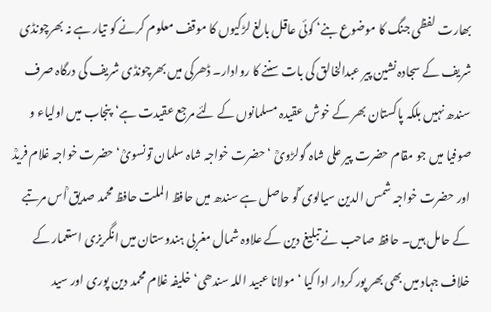بھارت لفظی جنگ کا موضوع بنے‘ کوئی عاقل بالغ لڑکیوں کا موقف معلوم کرنے کو تیار ہے نہ بھرچونڈی شریف کے سجادہ نشین پیر عبدالخالق کی بات سننے کا روادار۔ ڈھرکی میں بھرچونڈی شریف کی درگاہ صرف سندھ نہیں بلکہ پاکستان بھر کے خوش عقیدہ مسلمانوں کے لئے مرجع عقیدت ہے‘پنجاب میں اولیاء و صوفیا میں جو مقام حضرت پیر علی شاہ گولڑویؒ ‘ حضرت خواجہ شاہ سلمان تونسویؒ‘ حضرت خواجہ غلام فریدؒ اور حضرت خواجہ شمس الدین سیالوی ؒکو حاصل ہے سندھ میں حافظ الملت حافظ محمد صدیق ؒاس مرتبے کے حامل ہیں۔ حافظ صاحب نے تبلیغ دین کے علاوہ شمال مغربی ہندوستان میں انگریزی استعمار کے خلاف جہاد میں بھی بھر پور کردار ادا کیا ‘مولانا عبید اللہ سندھی‘ خلیفہ غلام محمد دین پوری اور سید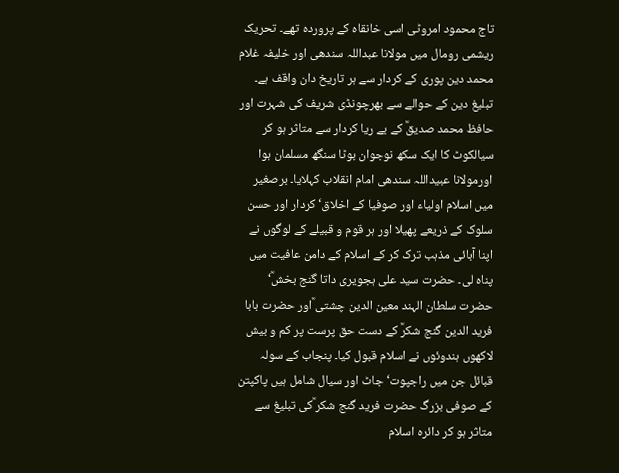تاج محمود امروٹی اسی خانقاہ کے پروردہ تھے۔ تحریک ریشمی رومال میں مولانا عبداللہ سندھی اور خلیفہ غلام محمد دین پوری کے کردار سے ہر تاریخ دان واقف ہے۔ تبلیغ دین کے حوالے سے بھرچونڈی شریف کی شہرت اور حافظ محمد صدیقؒ کے بے ریا کردار سے متاثر ہو کر سیالکوٹ کا ایک سکھ نوجوان بوٹا سنگھ مسلمان ہوا اورمولانا عبیداللہ سندھی امام انقلاب کہلایا۔ برصغیر میں اسلام اولیاء اور صوفیا کے اخلاق‘ کردار اور حسن سلوک کے ذریعے پھیلا اور ہر قوم و قبیلے کے لوگوں نے اپنا آبائی مذہب ترک کر کے اسلام کے دامن عافیت میں پناہ لی۔ حضرت سید علی ہجویری داتا گنج بخشؒ‘ حضرت سلطان الہند معین الدین چشتی ؒاور حضرت بابا فرید الدین گنج شکرؒ کے دست حق پرست پر کم و بیش لاکھوں ہندوئوں نے اسلام قبول کیا۔ پنجاب کے سولہ قبائل جن میں راجپوت‘ جاٹ اور سیال شامل ہیں پاکپتن کے صوفی بزرگ حضرت فرید گنج شکر ؒکی تبلیغ سے متاثر ہو کر دائرہ اسلام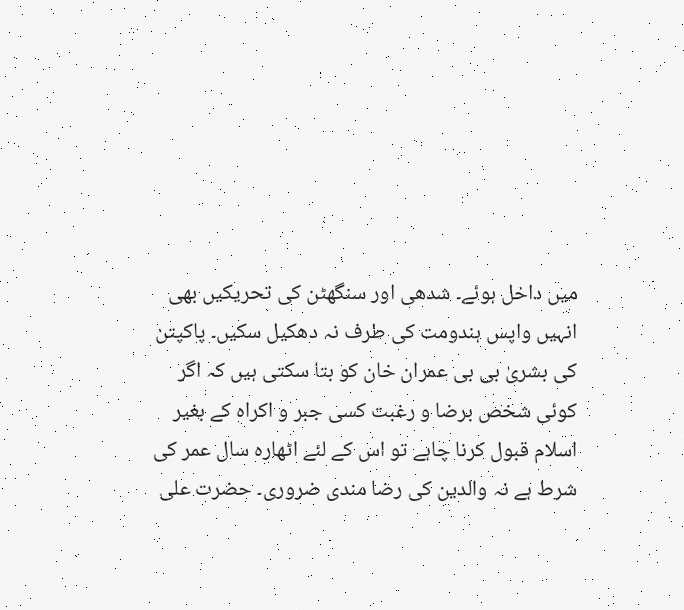میں داخل ہوئے۔ شدھی اور سنگھٹن کی تحریکیں بھی انہیں واپس ہندومت کی طرف نہ دھکیل سکیں۔ پاکپتن کی بشریٰ بی بی عمران خان کو بتا سکتی ہیں کہ اگر کوئی شخص برضا و رغبت کسی جبر و اکراہ کے بغیر اسلام قبول کرنا چاہے تو اس کے لئے اٹھارہ سال عمر کی شرط ہے نہ والدین کی رضا مندی ضروری۔ حضرت علی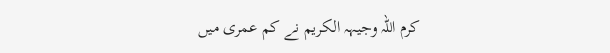کرم اللہ وجیہہ الکریم نے کم عمری میں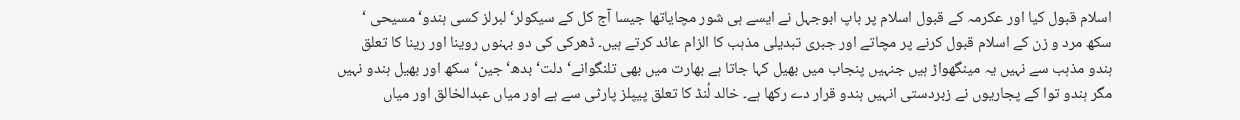اسلام قبول کیا اور عکرمہ کے قبول اسلام پر باپ ابوجہل نے ایسے ہی شور مچایاتھا جیسا آج کل کے سیکولر‘ لبرلز کسی ہندو‘ مسیحی ‘ سکھ مرد و زن کے اسلام قبول کرنے پر مچاتے اور جبری تبدیلی مذہب کا الزام عائد کرتے ہیں۔ ڈھرکی کی دو بہنوں روینا اور رینا کا تعلق ہندو مذہب سے نہیں یہ مینگھواڑ ہیں جنہیں پنجاب میں بھیل کہا جاتا ہے بھارت میں بھی تلنگوانے‘ دلت‘ بدھ‘ جین‘ سکھ اور بھیل ہندو نہیں مگر ہندو توا کے پجاریوں نے زبردستی انہیں ہندو قرار دے رکھا ہے۔ خالد لُنڈ کا تعلق پیپلز پارٹی سے ہے اور میاں عبدالخالق اور میاں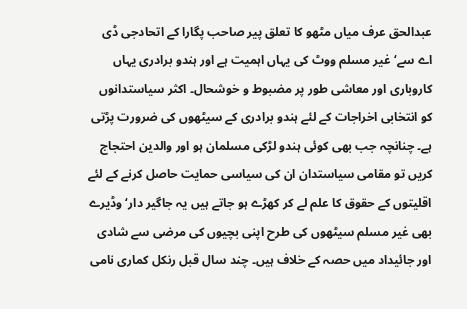عبدالحق عرف میاں مٹھو کا تعلق پیر صاحب پگارا کے اتحادجی ڈی اے سے‘ غیر مسلم ووٹ کی یہاں اہمیت ہے اور ہندو برادری یہاں کاروباری اور معاشی طور پر مضبوط و خوشحال۔ اکثر سیاستدانوں کو انتخابی اخراجات کے لئے ہندو برادری کے سیٹھوں کی ضرورت پڑتی ہے۔ چنانچہ جب بھی کوئی ہندو لڑکی مسلمان ہو اور والدین احتجاج کریں تو مقامی سیاستدان ان کی سیاسی حمایت حاصل کرنے کے لئے اقلیتوں کے حقوق کا علم لے کر کھڑے ہو جاتے ہیں یہ جاگیر دار‘ وڈیرے بھی غیر مسلم سیٹھوں کی طرح اپنی بچیوں کی مرضی سے شادی اور جائیداد میں حصہ کے خلاف ہیں۔ چند سال قبل رنکل کماری نامی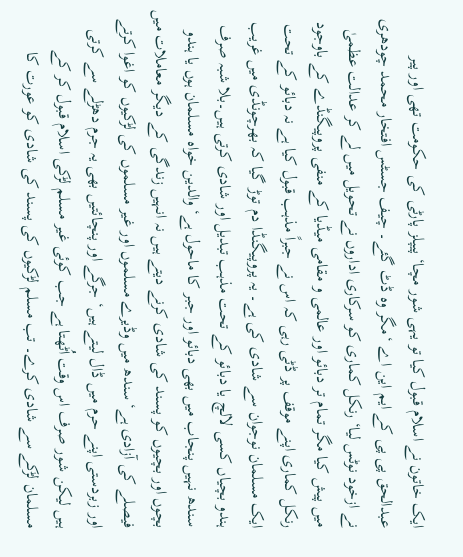ایک خاتون نے اسلام قبول کیا تو یہی شور مچا‘ پیپلز پارٹی کی حکومت تھی اور پیر عبدالحق پی پی کے ایم این اے ‘مگر وہ ڈٹ گئے۔ چیف جسٹس افتخار محمد چودھری نے ازخود نوٹس لیا‘ رنکل کماری کو سرکاری اداروں نے تحویل میں لے کر عدالت عظمیٰ میں پیش کیا مگر تمام تر دبائو اور عالمی و مقامی میڈیا کے منفی پروپیگنڈے کے باوجود رنکل کماری اپنے موقف پر ڈٹی رہی کہ اس نے جبراً مذہب قبول کیا ہے نہ دبائو کے تحت ایک مسلمان نوجوان سے شادی کی ہے۔ یہ پروپیگنڈا دم توڑ گیا کہ بھرچونڈی میں غریب ہندو بچیاں کسی لالچ یا دبائو کے تحت مذہب تبدیل اور شادی کرتی ہیں۔بلا شبہ صرف سندھ نہیں پنجاب میں بھی دبائو اور جبر کا ماحول ہے‘ والدین خواہ مسلمان ہوں یا ہندو بچوں اور بچیوں کو پسند کی شادی کرنے دیتے ہیں نہ انہیں زندگی کے دیگر معاملات میں فیصلے کی آزادی ہے‘ سندھ میں وڈیرے مسلموں اور غیر مسلموں کی لڑکیوں کو اغوا کرتے اور زبردستی اپنے حرم میں ڈال لیتے ہیں‘ جرگے اور پنچائتیں بھی یہ جرم دھڑلے سے کرتی ہیں لیکن شور صرف اس وقت اُٹھتا ہے جب کوئی غیر مسلم لڑکی اسلام قبول کر کے مسلمان لڑکے سے شادی کرے۔ تب مسلم لڑکیوں کی پسند کی شادی کو عورت کا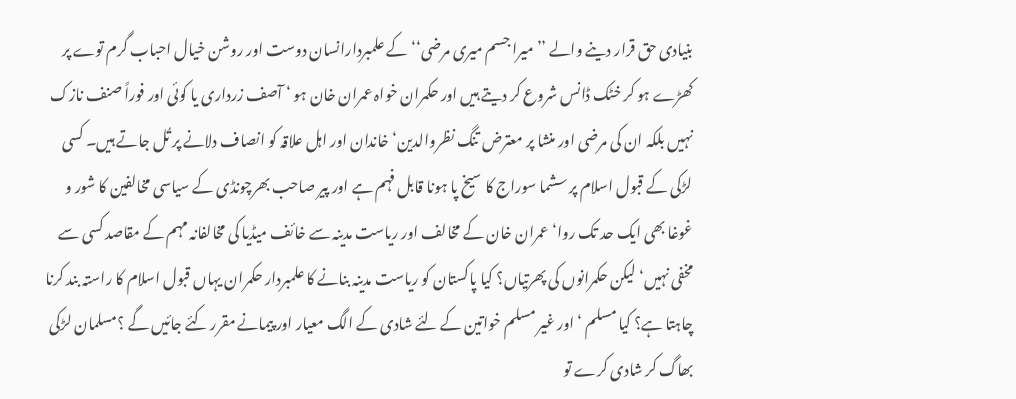بنیادی حق قرار دینے والے ’’میرا جسم میری مرضی‘‘ کے علمبردارانسان دوست اور روشن خیال احباب گرم توے پر کھڑے ہو کر خٹک ڈانس شروع کر دیتے ہیں اور حکمران خواہ عمران خان ہو ‘ آصف زرداری یا کوئی اور فوراً صنف نازک نہیں بلکہ ان کی مرضی اور منشا پر معترض تنگ نظروالدین‘ خاندان اور اہل علاقہ کو انصاف دلانے پر تُل جاتے ہیں۔ کسی لڑکی کے قبول اسلام پر سشما سوراج کا سیخ پا ہونا قابل فہم ہے اور پیر صاحب بھرچونڈی کے سیاسی مخالفین کا شور و غوغا بھی ایک حد تک روا‘ عمران خان کے مخالف اور ریاست مدینہ سے خائف میڈیا کی مخالفانہ مہم کے مقاصد کسی سے مخفی نہیں‘ لیکن حکمرانوں کی پھرتیاں؟ کیا پاکستان کو ریاست مدینہ بنانے کا علمبردار حکمران یہاں قبول اسلام کا راستہ بند کرنا چاہتا ہے؟ کیا مسلم ‘ اور غیر مسلم خواتین کے لئے شادی کے الگ معیار اور پیمانے مقرر کئے جائیں گے ؟مسلمان لڑکی بھاگ کر شادی کرے تو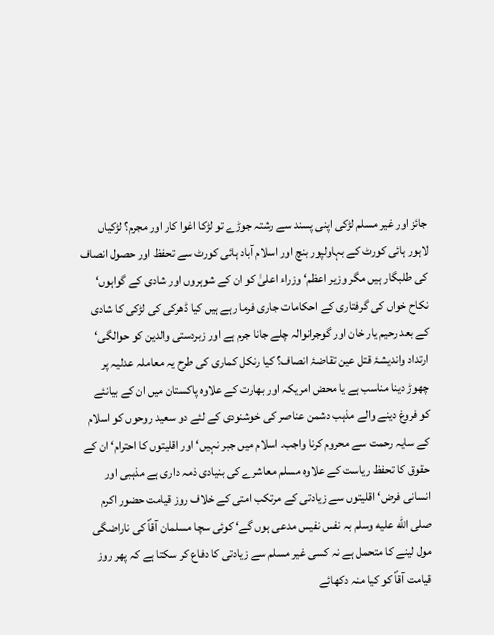جائز اور غیر مسلم لڑکی اپنی پسند سے رشتہ جوڑے تو لڑکا اغوا کار اور مجرم؟ لڑکیاں لاہور ہائی کورٹ کے بہاولپور بنچ اور اسلام آباد ہائی کورٹ سے تحفظ اور حصول انصاف کی طلبگار ہیں مگر وزیر اعظم‘ وزراء اعلیٰ کو ان کے شوہروں اور شادی کے گواہوں‘ نکاح خواں کی گرفتاری کے احکامات جاری فرما رہے ہیں کیا ڈھرکی کی لڑکی کا شادی کے بعد رحیم یار خان اور گوجرانوالہ چلے جانا جرم ہے اور زبردستی والدین کو حوالگی‘ ارتداد واندیشۂ قتل عین تقاضۂ انصاف؟ کیا رنکل کماری کی طرح یہ معاملہ عدلیہ پر چھوڑ دینا مناسب ہے یا محض امریکہ اور بھارت کے علاوہ پاکستان میں ان کے بیانئے کو فروغ دینے والے مذہب دشمن عناصر کی خوشنودی کے لئے دو سعید روحوں کو اسلام کے سایہ رحمت سے محروم کرنا واجب۔ اسلام میں جبر نہیں‘ اور اقلیتوں کا احترام‘ ان کے حقوق کا تحفظ ریاست کے علاوہ مسلم معاشرے کی بنیادی ذمہ داری ہے مذہبی اور انسانی فرض‘ اقلیتوں سے زیادتی کے مرتکب امتی کے خلاف روز قیامت حضور اکرم صلى الله عليه وسلم بہ نفس نفیس مدعی ہوں گے‘ کوئی سچا مسلمان آقاؐ کی ناراضگی مول لینے کا متحمل ہے نہ کسی غیر مسلم سے زیادتی کا دفاع کر سکتا ہے کہ پھر روز قیامت آقاؐ کو کیا منہ دکھائے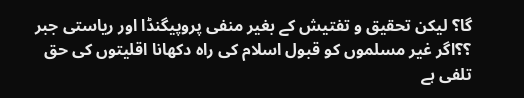گا؟ لیکن تحقیق و تفتیش کے بغیر منفی پروپیگنڈا اور ریاستی جبر ؟؟اگر غیر مسلموں کو قبول اسلام کی راہ دکھانا اقلیتوں کی حق تلفی ہے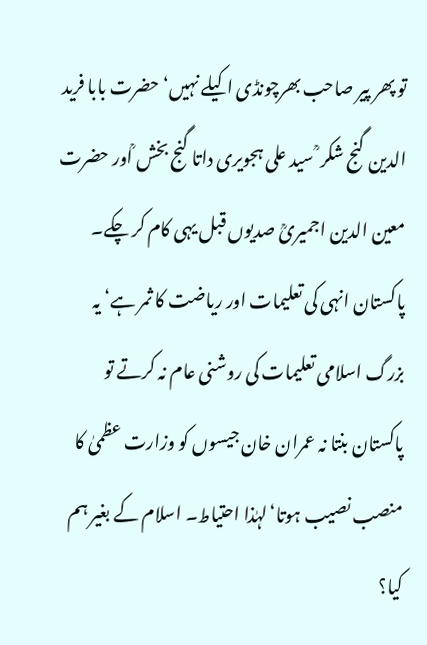تو پھر پیر صاحب بھرچونڈی اکیلے نہیں‘ حضرت بابا فرید الدین گنج شکر ؒ سید علی ہجویری داتا گنج بخش ؒاور حضرت معین الدین اجمیریؒ صدیوں قبل یہی کام کر چکے۔ پاکستان انہی کی تعلیمات اور ریاضت کا ثمر ہے‘ یہ بزرگ اسلامی تعلیمات کی روشنی عام نہ کرتے تو پاکستان بنتا نہ عمران خان جیسوں کو وزارت عظمیٰ کا منصب نصیب ہوتا‘لہٰذا احتیاط۔ اسلام کے بغیر ہم کیا؟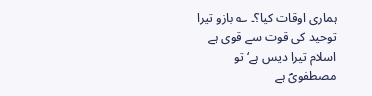ہماری اوقات کیا؟۔ ؎ بازو تیرا توحید کی قوت سے قوی ہے اسلام تیرا دیس ہے‘ تو مصطفویؐ ہے